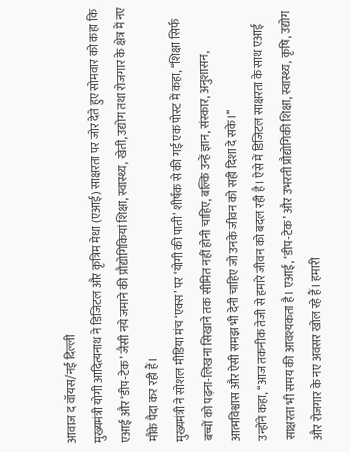आवाज द वॉयस/नई दिल्ली
मुख्यमंत्री योगी आदित्यनाथ ने डिजिटल और कृत्रिम मेधा (एआई) साक्षरता पर जोर देते हुए सोमवार को कहा कि एआई और ‘डीप-टेक’ जैसी नये जमाने की प्रौद्योगिकियां शिक्षा, स्वास्थ्य, खेती, उद्योग तथा रोजगार के क्षेत्र में नए मौके पैदा कर रही हैं।
मुख्यमंत्री ने सोशल मीडिया मंच ‘एक्स’ पर ‘योगी की पाती’ शीर्षक से की गई एक पोस्ट में कहा, ‘‘शिक्षा सिर्फ बच्चों को पढ़ना-लिखना सिखाने तक सीमित नहीं होनी चाहिए, बल्कि उन्हें ज्ञान, संस्कार, अनुशासन, आत्मविश्वास और ऐसी समझ भी देनी चाहिए जो उनके जीवन को सही दिशा दे सके।’’
उन्होंने कहा, ‘‘आज तकनीक तेजी से हमारे जीवन को बदल रही है। ऐसे में डिजिटल साक्षरता के साथ एआई साक्षरता भी समय की आवश्यकता है। एआई, ‘डीप-टेक’ और उभरती प्रौद्योगिकी शिक्षा, स्वास्थ्य, कृषि, उद्योग और रोजगार के नए अवसर खोल रहे हैं। हमारी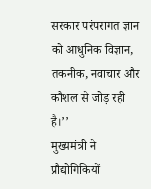सरकार परंपरागत ज्ञान को आधुनिक विज्ञान, तकनीक, नवाचार और कौशल से जोड़ रही है।’’
मुख्यमंत्री ने प्रौद्योगिकियों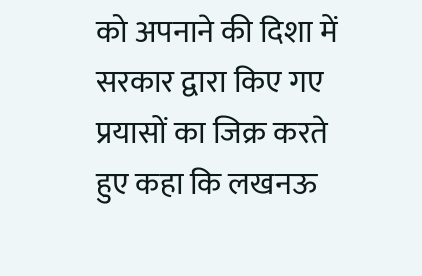को अपनाने की दिशा में सरकार द्वारा किए गए प्रयासों का जिक्र करते हुए कहा कि लखनऊ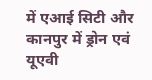में एआई सिटी और कानपुर में ड्रोन एवं यूएवी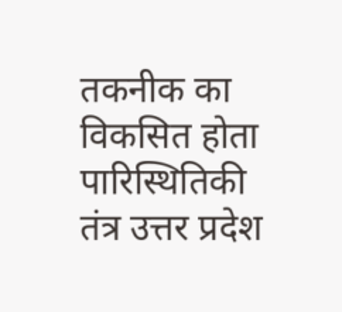तकनीक का विकसित होता पारिस्थितिकी तंत्र उत्तर प्रदेश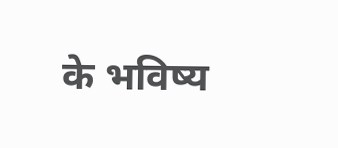के भविष्य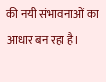की नयी संभावनाओं का आधार बन रहा है।